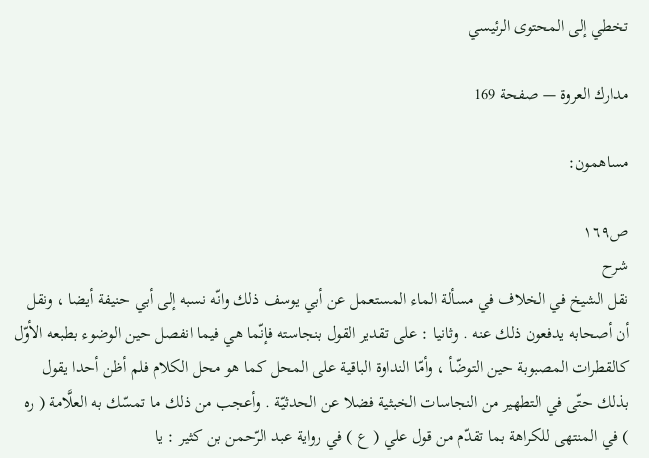تخطي إلى المحتوى الرئيسي

مدارك العروة — صفحة 169

مساهمون:

ص١٦٩
شرح
نقل الشيخ في الخلاف في مسألة الماء المستعمل عن أبي يوسف ذلك وانّه نسبه إلى أبي حنيفة أيضا ، ونقل أن أصحابه يدفعون ذلك عنه . وثانيا : على تقدير القول بنجاسته فإنّما هي فيما انفصل حين الوضوء بطبعه الأوّل كالقطرات المصبوبة حين التوضّأ ، وأمّا النداوة الباقية على المحل كما هو محل الكلام فلم أظن أحدا يقول بذلك حتّى في التطهير من النجاسات الخبثية فضلا عن الحدثيّة . وأعجب من ذلك ما تمسّك به العلَّامة ( ره ) في المنتهى للكراهة بما تقدّم من قول علي ( ع ) في رواية عبد الرّحمن بن كثير : يا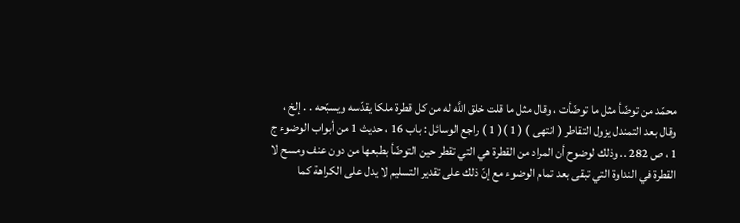محمّد من توضّأ مثل ما توضّأت ، وقال مثل ما قلت خلق اللَّه له من كل قطرة ملكا يقدّسه ويسبّحه . . إلخ ، وقال بعد التمندل يزول التقاطر ( انتهى ) ( 1 )( 1 ) راجع الوسائل : باب 16 ، حديث 1 من أبواب الوضوء ج 1 ، ص 282 .. وذلك لوضوح أن المراد من القطرة هي التي تقطر حين التوضّأ بطبعها من دون عنف ومسح لا القطرة في النداوة التي تبقى بعد تمام الوضوء مع إنّ ذلك على تقدير التسليم لا يدل على الكراهة كما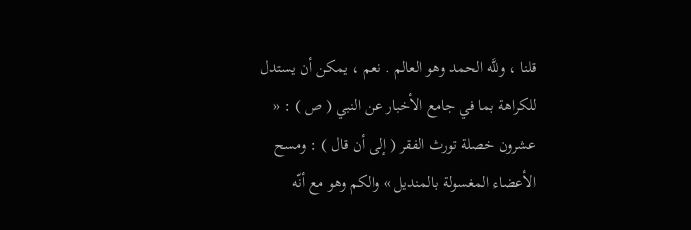قلنا ، وللَّه الحمد وهو العالم . نعم ، يمكن أن يستدل للكراهة بما في جامع الأخبار عن النبي ( ص ) : « عشرون خصلة تورث الفقر ( إلى أن قال ) : ومسح الأعضاء المغسولة بالمنديل » والكم وهو مع أنّه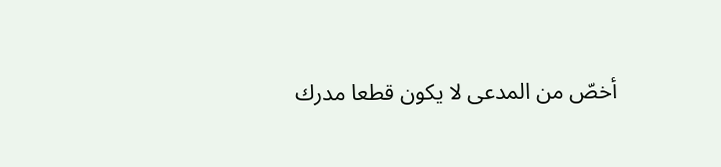أخصّ من المدعى لا يكون قطعا مدرك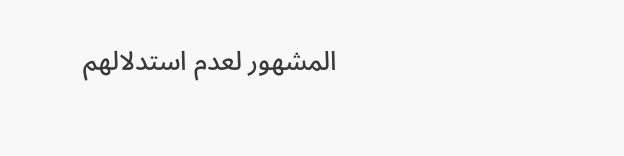المشهور لعدم استدلالهم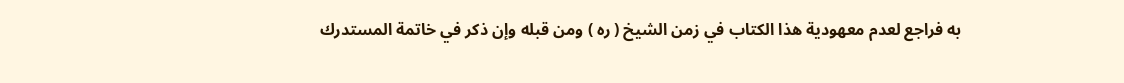به فراجع لعدم معهودية هذا الكتاب في زمن الشيخ ( ره ) ومن قبله وإن ذكر في خاتمة المستدرك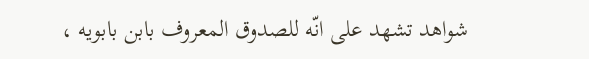شواهد تشهد على انّه للصدوق المعروف بابن بابويه ،